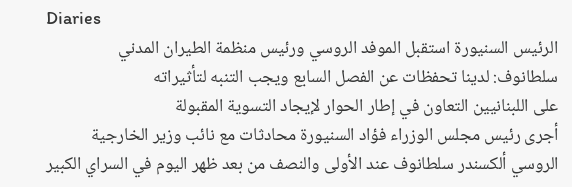Diaries
الرئيس السنيورة استقبل الموفد الروسي ورئيس منظمة الطيران المدني
سلطانوف: لدينا تحفظات عن الفصل السابع ويجب التنبه لتأثيراته
على اللبنانيين التعاون في إطار الحوار لإيجاد التسوية المقبولة
أجرى رئيس مجلس الوزراء فؤاد السنيورة محادثات مع نائب وزير الخارجية الروسي ألكسندر سلطانوف عند الأولى والنصف من بعد ظهر اليوم في السراي الكبير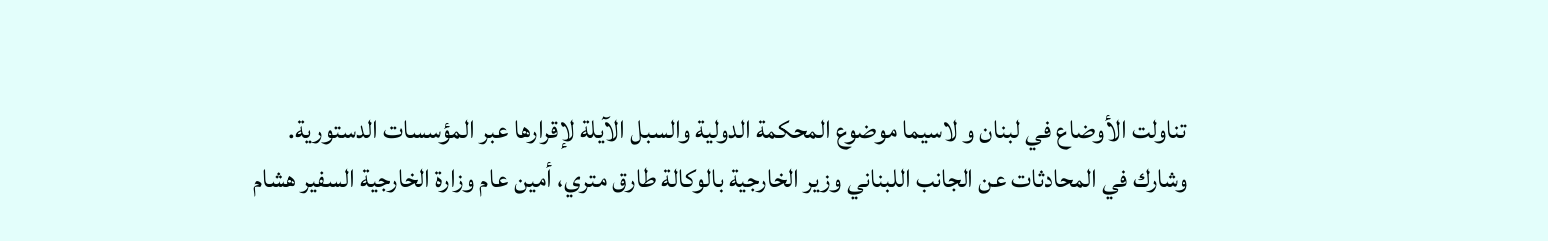تناولت الأوضاع في لبنان و لاسيما موضوع المحكمة الدولية والسبل الآيلة لإقرارها عبر المؤسسات الدستورية.
وشارك في المحادثات عن الجانب اللبناني وزير الخارجية بالوكالة طارق متري، أمين عام وزارة الخارجية السفير هشام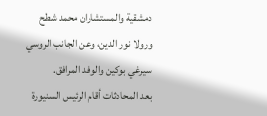دمشقية والمستشاران محمد شطح ورولا نور الدين، وعن الجانب الروسي سيرغي بوكين والوفد المرافق.
بعد المحادثات أقام الرئيس السنيورة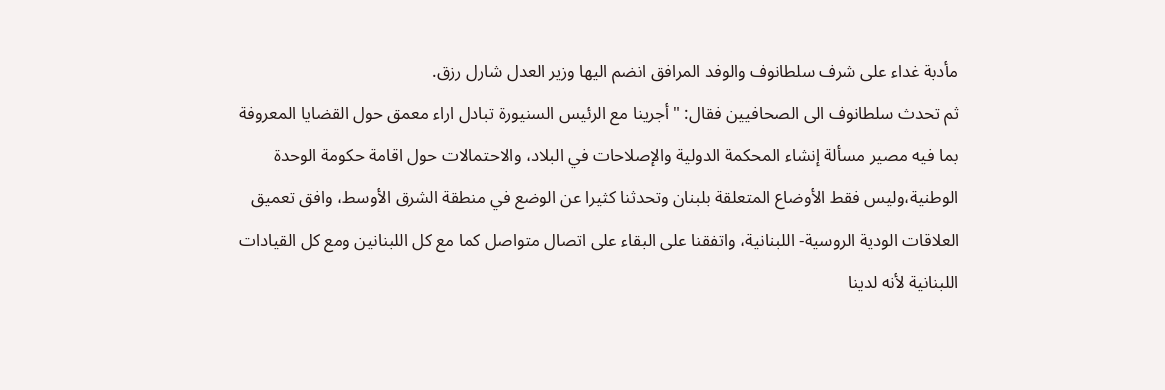مأدبة غداء على شرف سلطانوف والوفد المرافق انضم اليها وزير العدل شارل رزق.
ثم تحدث سلطانوف الى الصحافيين فقال: "أجرينا مع الرئيس السنيورة تبادل اراء معمق حول القضايا المعروفة بما فيه مصير مسألة إنشاء المحكمة الدولية والإصلاحات في البلاد، والاحتمالات حول اقامة حكومة الوحدة الوطنية،وليس فقط الأوضاع المتعلقة بلبنان وتحدثنا كثيرا عن الوضع في منطقة الشرق الأوسط، وافق تعميق العلاقات الودية الروسية- اللبنانية، واتفقنا على البقاء على اتصال متواصل كما مع كل اللبنانين ومع كل القيادات اللبنانية لأنه لدينا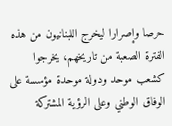حرصا وإصرارا ليخرج اللبنانيون من هذه الفترة الصعبة من تاريخهم، يخرجوا كشعب موحد ودولة موحدة مؤسسة على الوفاق الوطني وعلى الرؤية المشتركة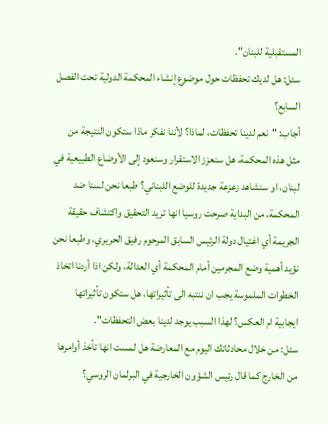المستقبلية للبنان".
سئل: هل لديك تحفظات حول موضوع إنشاء المحكمة الدولية تحت الفصل السابع؟
أجاب: "نعم لدينا تحفظات، لماذا؟ لأننا نفكر ماذا ستكون النتيجة من مثل هذه المحكمة، هل سنعزز الاستقرار وسنعود إلى الأوضاع الطبيعية في لبنان، او سنشاهد زعزعة جديدة للوضع اللبناني؟ طبعا نحن لسنا ضد المحكمة، من البداية صرحت روسيا انها تريد التحقيق واكتشاف حقيقة الجريمة أي اغتيال دولة الرئيس السابق المرحوم رفيق الحريري، وطبعا نحن نؤيد أهمية وضع المجرمين أمام المحكمة أي العدالة، ولكن اذا أردنا اتخاذ الخطوات الملموسة يجب ان ننتبه الى تأثيراتها، هل ستكون تأثيراتها ايجابية ام العكس؟ لهذا السبب يوجد لدينا بعض التحفظات".
سئل: من خلال محادثاتك اليوم مع المعارضة هل لمست انها تأخذ أوامرها من الخارج كما قال رئيس الشؤون الخارجية في البرلمان الروسي؟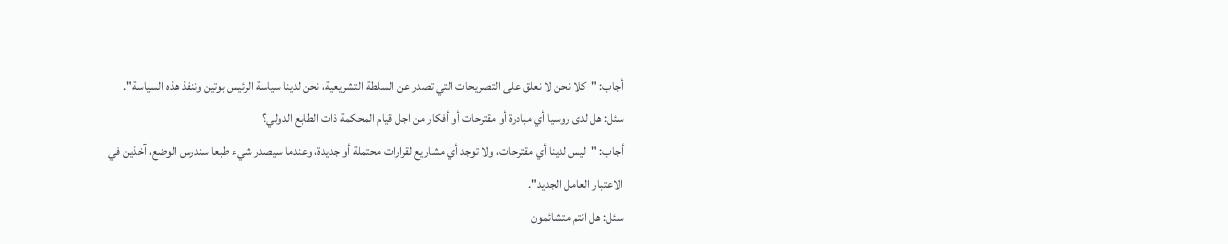أجاب: "كلا نحن لا نعلق على التصريحات التي تصدر عن السلطة التشريعية، نحن لدينا سياسة الرئيس بوتين وننفذ هذه السياسة".
سئل: هل لدى روسيا أي مبادرة أو مقترحات أو أفكار من اجل قيام المحكمة ذات الطابع الدولي؟
أجاب: "ليس لدينا أي مقترحات، ولا توجد أي مشاريع لقرارات محتملة أو جديدة، وعندما سيصدر شيء طبعا سندرس الوضع، آخذين في الاعتبار العامل الجديد".
سئل: هل انتم متشائمون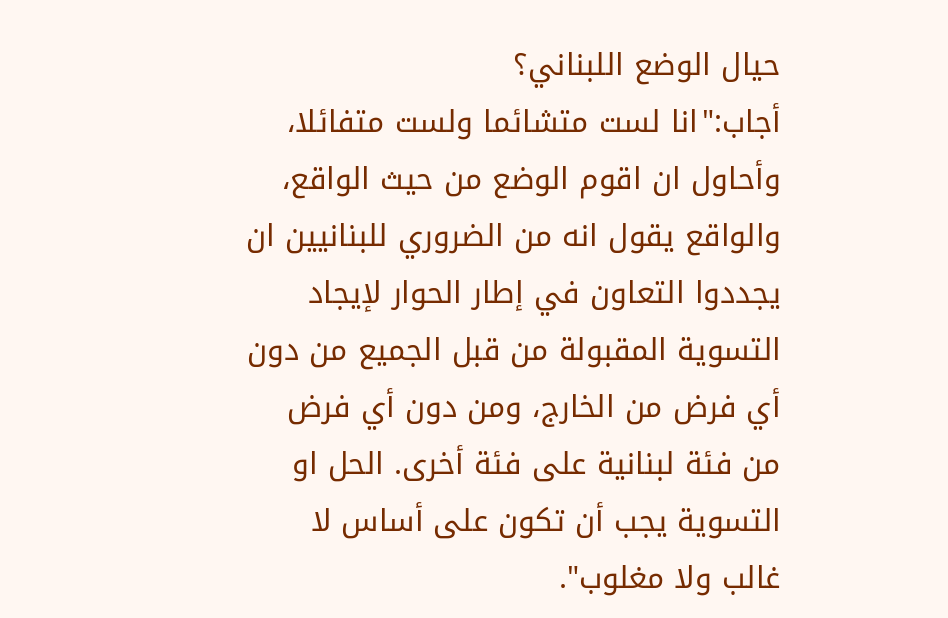حيال الوضع اللبناني؟
أجاب:"انا لست متشائما ولست متفائلا، وأحاول ان اقوم الوضع من حيث الواقع، والواقع يقول انه من الضروري للبنانيين ان يجددوا التعاون في إطار الحوار لإيجاد التسوية المقبولة من قبل الجميع من دون أي فرض من الخارج، ومن دون أي فرض من فئة لبنانية على فئة أخرى. الحل او التسوية يجب أن تكون على أساس لا غالب ولا مغلوب".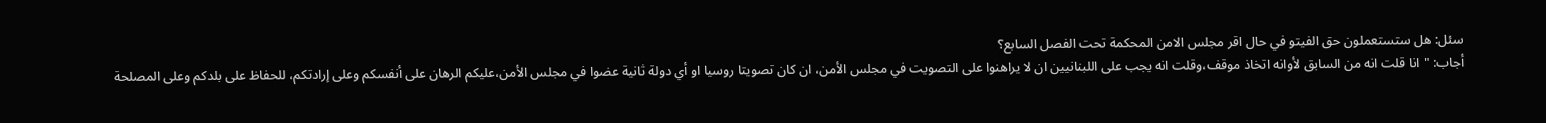سئل: هل ستستعملون حق الفيتو في حال اقر مجلس الامن المحكمة تحت الفصل السابع؟
أجاب: "انا قلت انه من السابق لأوانه اتخاذ موقف،وقلت انه يجب على اللبنانيين ان لا يراهنوا على التصويت في مجلس الأمن، ان كان تصويتا روسيا او أي دولة ثانية عضوا في مجلس الأمن،عليكم الرهان على أنفسكم وعلى إرادتكم، للحفاظ على بلدكم وعلى المصلحة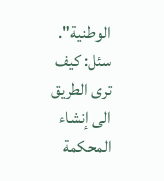الوطنية".
سئل: كيف ترى الطريق الى إنشاء المحكمة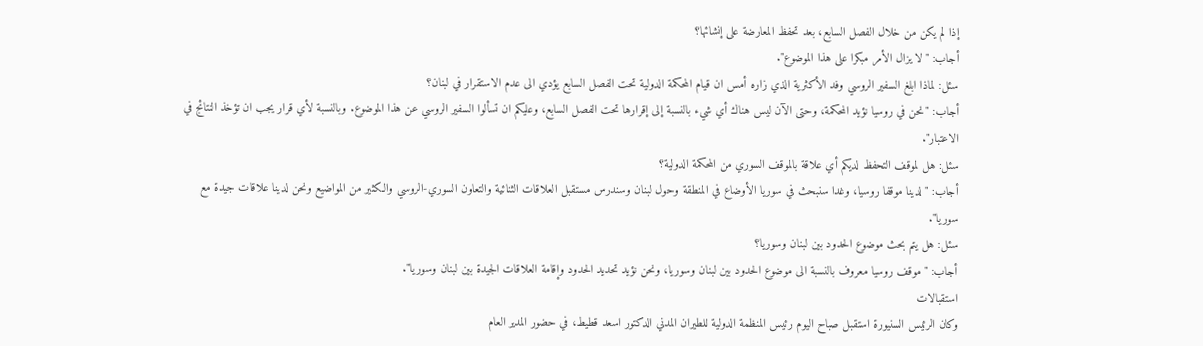إذا لم يكن من خلال الفصل السابع، بعد تحفظ المعارضة على إنشائها؟
أجاب: "لا يزال الأمر مبكرا على هذا الموضوع".
سئل: لماذا ابلغ السفير الروسي وفد الأكثرية الذي زاره أمس ان قيام المحكمة الدولية تحت الفصل السابع يؤدي الى عدم الاستقرار في لبنان؟
أجاب: "نحن في روسيا نؤيد المحكمة، وحتى الآن ليس هناك أي شيء بالنسبة إلى إقرارها تحت الفصل السابع، وعليكم ان تسألوا السفير الروسي عن هذا الموضوع. وبالنسبة لأي قرار يجب ان تؤخذ النتائج في الاعتبار".
سئل: هل لموقف التحفظ لديكم أي علاقة بالموقف السوري من المحكمة الدولية؟
أجاب: "لدينا موقفا روسيا، وغدا سنبحث في سوريا الأوضاع في المنطقة وحول لبنان وسندرس مستقبل العلاقات الثنائية والتعاون السوري-الروسي والكثير من المواضيع ونحن لدينا علاقات جيدة مع سوريا".
سئل: هل يتم بحث موضوع الحدود بين لبنان وسوريا؟
أجاب: "موقف روسيا معروف بالنسبة الى موضوع الحدود بين لبنان وسوريا، ونحن نؤيد تحديد الحدود وإقامة العلاقات الجيدة بين لبنان وسوريا".
استقبالات
وكان الرئيس السنيورة استقبل صباح اليوم رئيس المنظمة الدولية للطيران المدني الدكتور اسعد قطيط، في حضور المدير العام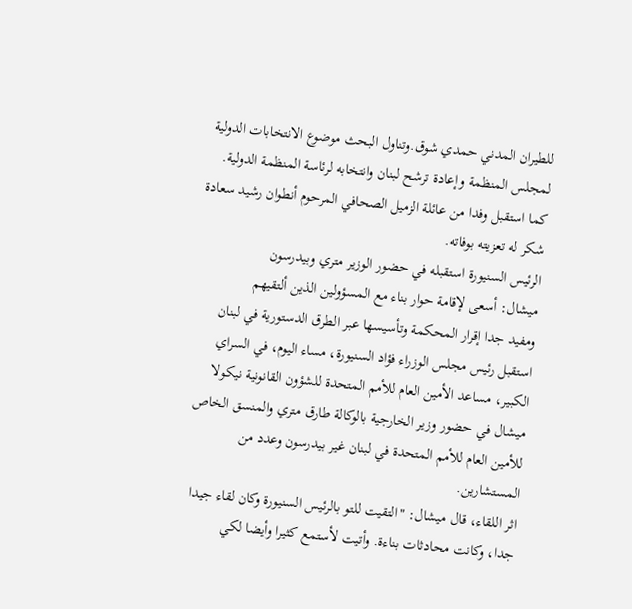للطيران المدني حمدي شوق.وتناول البحث موضوع الانتخابات الدولية لمجلس المنظمة وإعادة ترشح لبنان وانتخابه لرئاسة المنظمة الدولية.
كما استقبل وفدا من عائلة الزميل الصحافي المرحوم أنطوان رشيد سعادة شكر له تعزيته بوفاته.
الرئيس السنيورة استقبله في حضور الوزير متري وبيدرسون
ميشال: أسعى لإقامة حوار بناء مع المسؤولين الذين ألتقيهم
ومفيد جدا إقرار المحكمة وتأسيسها عبر الطرق الدستورية في لبنان
استقبل رئيس مجلس الوزراء فؤاد السنيورة، مساء اليوم، في السراي الكبير، مساعد الأمين العام للأمم المتحدة للشؤون القانونية نيكولا ميشال في حضور وزير الخارجية بالوكالة طارق متري والمنسق الخاص للأمين العام للأمم المتحدة في لبنان غير بيدرسون وعدد من المستشارين.
اثر اللقاء، قال ميشال: "التقيت للتو بالرئيس السنيورة وكان لقاء جيدا جدا، وكانت محادثات بناءة. وأتيت لأستمع كثيرا وأيضا لكي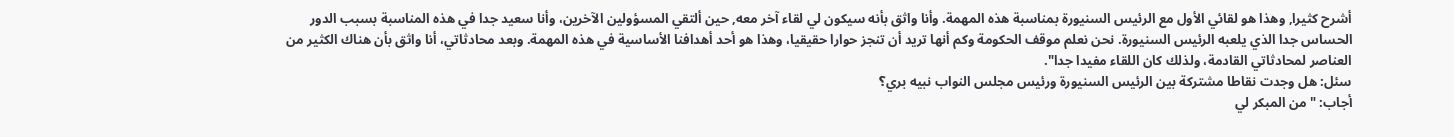أشرح كثيرا, وهذا هو لقائي الأول مع الرئيس السنيورة بمناسبة هذه المهمة. وأنا واثق بأنه سيكون لي لقاء آخر معه, حين ألتقي المسؤولين الآخرين، وأنا سعيد جدا في هذه المناسبة بسبب الدور الحساس جدا الذي يلعبه الرئيس السنيورة. نحن نعلم موقف الحكومة وكم أنها تريد أن تنجز حوارا حقيقيا، وهذا هو أحد أهدافنا الأساسية في هذه المهمة. وبعد محادثاتي، أنا واثق بأن هناك الكثير من العناصر لمحادثاتي القادمة، ولذلك كان اللقاء مفيدا جدا".
سئل: هل وجدت نقاطا مشتركة بين الرئيس السنيورة ورئيس مجلس النواب نبيه بري؟
أجاب: "من المبكر لي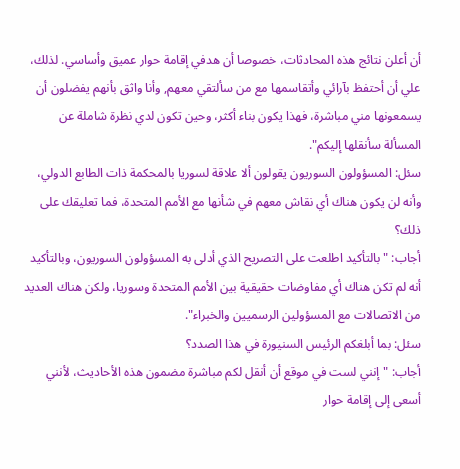أن أعلن نتائج هذه المحادثات، خصوصا أن هدفي إقامة حوار عميق وأساسي. لذلك، علي أن أحتفظ بآرائي وأتقاسمها مع من سألتقي معهم, وأنا واثق بأنهم يفضلون أن يسمعونها مني مباشرة، فهذا يكون بناء أكثر، وحين تكون لدي نظرة شاملة عن المسألة سأنقلها إليكم".
سئل: المسؤولون السوريون يقولون ألا علاقة لسوريا بالمحكمة ذات الطابع الدولي، وأنه لن يكون هناك أي نقاش معهم في شأنها مع الأمم المتحدة، فما تعليقك على ذلك؟
أجاب: "بالتأكيد اطلعت على التصريح الذي أدلى به المسؤولون السوريون، وبالتأكيد أنه لم تكن هناك أي مفاوضات حقيقية بين الأمم المتحدة وسوريا، ولكن هناك العديد من الاتصالات مع المسؤولين الرسميين والخبراء".
سئل: بما أبلغكم الرئيس السنيورة في هذا الصدد؟
أجاب: "إنني لست في موقع أن أنقل لكم مباشرة مضمون هذه الأحاديث، لأنني أسعى إلى إقامة حوار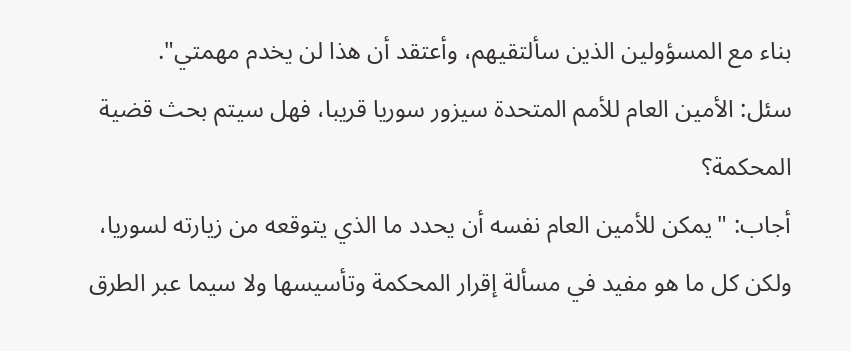بناء مع المسؤولين الذين سألتقيهم، وأعتقد أن هذا لن يخدم مهمتي".
سئل: الأمين العام للأمم المتحدة سيزور سوريا قريبا، فهل سيتم بحث قضية المحكمة؟
أجاب: "يمكن للأمين العام نفسه أن يحدد ما الذي يتوقعه من زيارته لسوريا، ولكن كل ما هو مفيد في مسألة إقرار المحكمة وتأسيسها ولا سيما عبر الطرق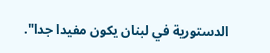الدستورية في لبنان يكون مفيدا جدا".